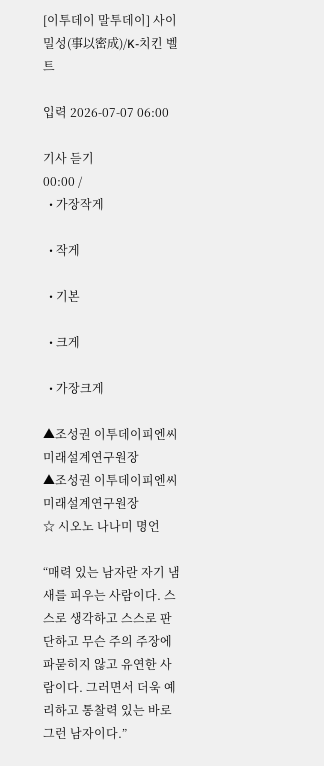[이투데이 말투데이] 사이밀성(事以密成)/K-치킨 벨트

입력 2026-07-07 06:00

기사 듣기
00:00 /
  • 가장작게

  • 작게

  • 기본

  • 크게

  • 가장크게

▲조성권 이투데이피엔씨 미래설계연구원장
▲조성권 이투데이피엔씨 미래설계연구원장
☆ 시오노 나나미 명언

“매력 있는 남자란 자기 냄새를 피우는 사람이다. 스스로 생각하고 스스로 판단하고 무슨 주의 주장에 파묻히지 않고 유연한 사람이다. 그러면서 더욱 예리하고 통찰력 있는 바로 그런 남자이다.”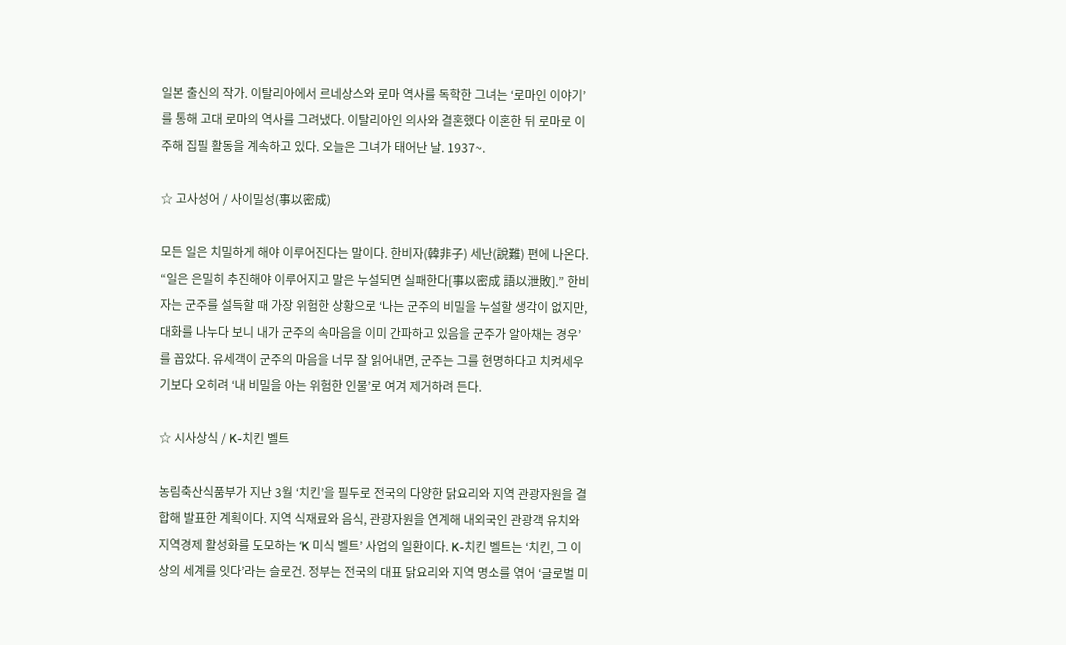일본 출신의 작가. 이탈리아에서 르네상스와 로마 역사를 독학한 그녀는 ‘로마인 이야기’를 통해 고대 로마의 역사를 그려냈다. 이탈리아인 의사와 결혼했다 이혼한 뒤 로마로 이주해 집필 활동을 계속하고 있다. 오늘은 그녀가 태어난 날. 1937~.

☆ 고사성어 / 사이밀성(事以密成)

모든 일은 치밀하게 해야 이루어진다는 말이다. 한비자(韓非子) 세난(說難) 편에 나온다. “일은 은밀히 추진해야 이루어지고 말은 누설되면 실패한다[事以密成 語以泄敗].” 한비자는 군주를 설득할 때 가장 위험한 상황으로 ‘나는 군주의 비밀을 누설할 생각이 없지만, 대화를 나누다 보니 내가 군주의 속마음을 이미 간파하고 있음을 군주가 알아채는 경우’를 꼽았다. 유세객이 군주의 마음을 너무 잘 읽어내면, 군주는 그를 현명하다고 치켜세우기보다 오히려 ‘내 비밀을 아는 위험한 인물’로 여겨 제거하려 든다.

☆ 시사상식 / K-치킨 벨트

농림축산식품부가 지난 3월 ‘치킨’을 필두로 전국의 다양한 닭요리와 지역 관광자원을 결합해 발표한 계획이다. 지역 식재료와 음식, 관광자원을 연계해 내외국인 관광객 유치와 지역경제 활성화를 도모하는 ‘K 미식 벨트’ 사업의 일환이다. K-치킨 벨트는 ‘치킨, 그 이상의 세계를 잇다’라는 슬로건. 정부는 전국의 대표 닭요리와 지역 명소를 엮어 ‘글로벌 미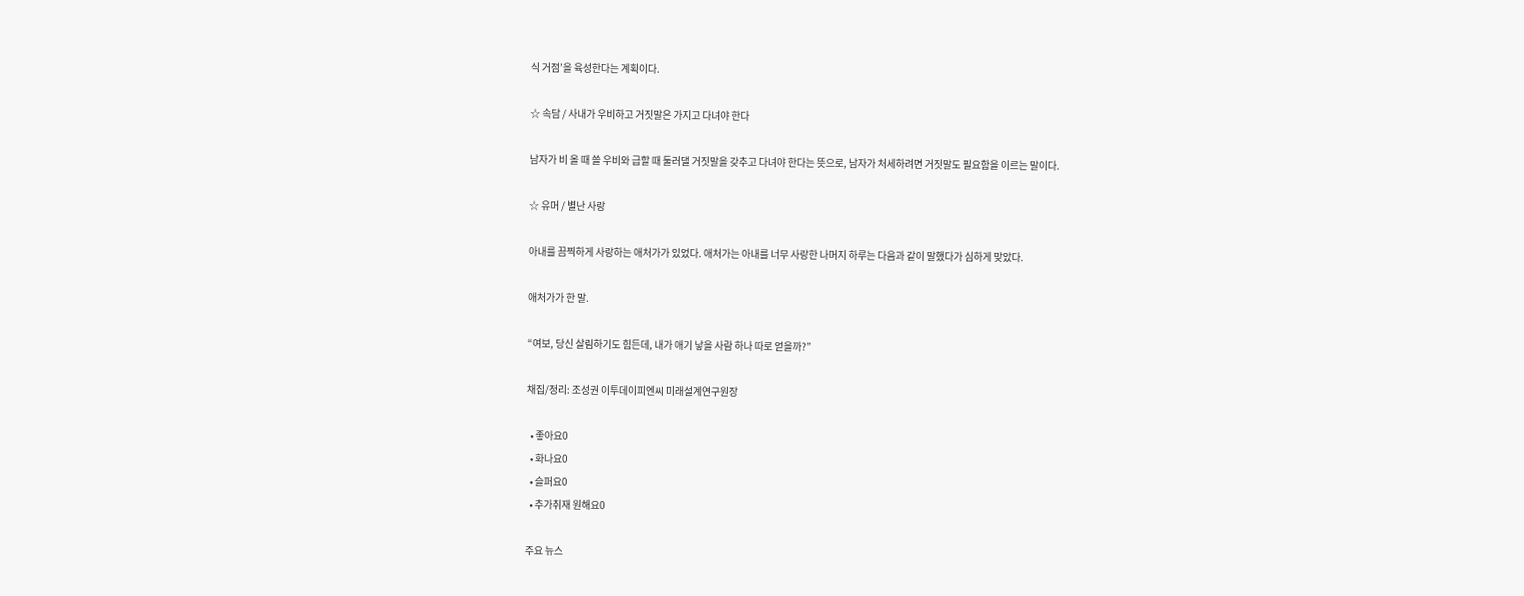식 거점’을 육성한다는 계획이다.

☆ 속담 / 사내가 우비하고 거짓말은 가지고 다녀야 한다

남자가 비 올 때 쓸 우비와 급할 때 둘러댈 거짓말을 갖추고 다녀야 한다는 뜻으로, 남자가 처세하려면 거짓말도 필요함을 이르는 말이다.

☆ 유머 / 별난 사랑

아내를 끔찍하게 사랑하는 애처가가 있었다. 애처가는 아내를 너무 사랑한 나머지 하루는 다음과 같이 말했다가 심하게 맞았다.

애처가가 한 말.

“여보, 당신 살림하기도 힘든데, 내가 애기 낳을 사람 하나 따로 얻을까?”

채집/정리: 조성권 이투데이피엔씨 미래설계연구원장

  • 좋아요0
  • 화나요0
  • 슬퍼요0
  • 추가취재 원해요0

주요 뉴스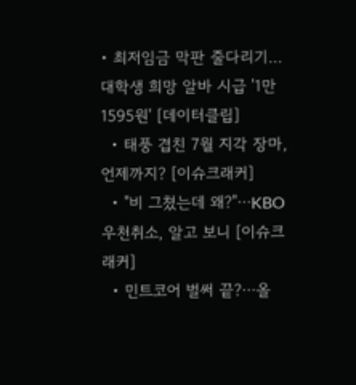• 최저임금 막판 줄다리기…대학생 희망 알바 시급 '1만1595원' [데이터클립]
  • 태풍 겹친 7월 지각 장마, 언제까지? [이슈크래커]
  • "비 그쳤는데 왜?"⋯KBO 우천취소, 알고 보니 [이슈크래커]
  • 민트코어 벌써 끝?⋯올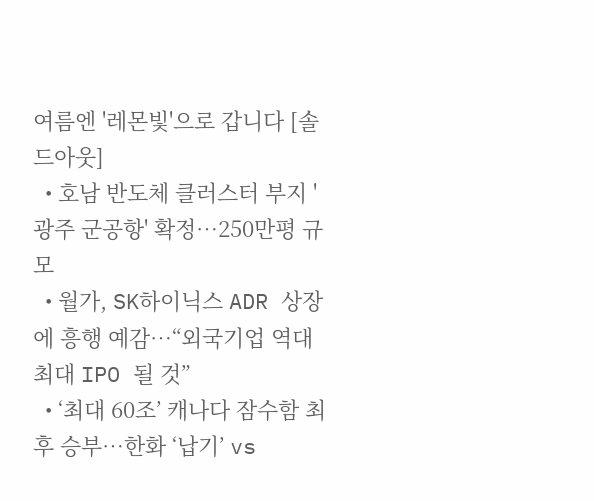여름엔 '레몬빛'으로 갑니다 [솔드아웃]
  • 호남 반도체 클러스터 부지 '광주 군공항' 확정…250만평 규모
  • 월가, SK하이닉스 ADR 상장에 흥행 예감…“외국기업 역대 최대 IPO 될 것”
  • ‘최대 60조’ 캐나다 잠수함 최후 승부…한화 ‘납기’ vs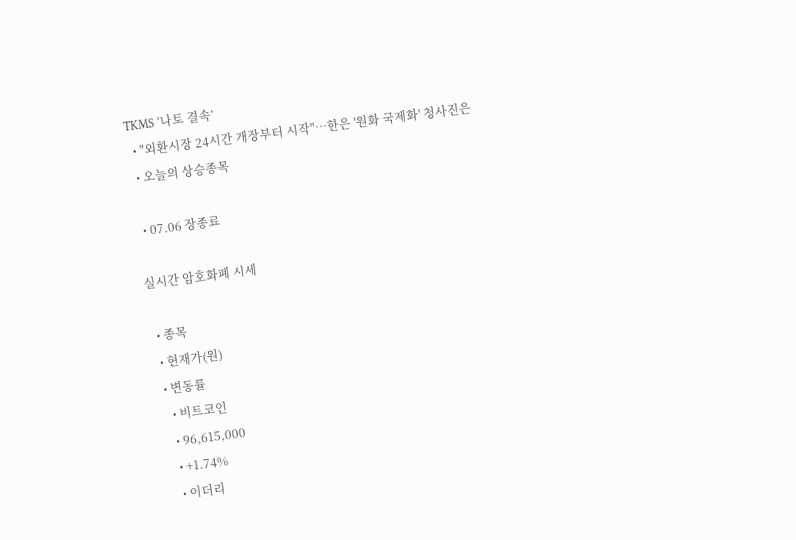TKMS ‘나토 결속’
  • "외환시장 24시간 개장부터 시작"⋯한은 '원화 국제화' 청사진은
  • 오늘의 상승종목

  • 07.06 장종료

실시간 암호화폐 시세

  • 종목
  • 현재가(원)
  • 변동률
    • 비트코인
    • 96,615,000
    • +1.74%
    • 이더리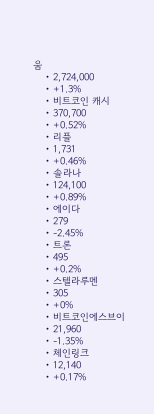움
    • 2,724,000
    • +1.3%
    • 비트코인 캐시
    • 370,700
    • +0.52%
    • 리플
    • 1,731
    • +0.46%
    • 솔라나
    • 124,100
    • +0.89%
    • 에이다
    • 279
    • -2.45%
    • 트론
    • 495
    • +0.2%
    • 스텔라루멘
    • 305
    • +0%
    • 비트코인에스브이
    • 21,960
    • -1.35%
    • 체인링크
    • 12,140
    • +0.17%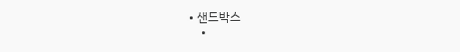• 샌드박스
    •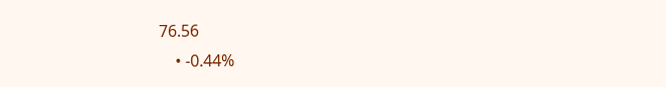76.56
    • -0.44%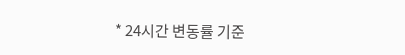* 24시간 변동률 기준